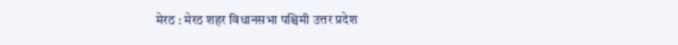मेरठ : मेरठ शहर विधानसभा पश्चिमी उत्तर प्रदेश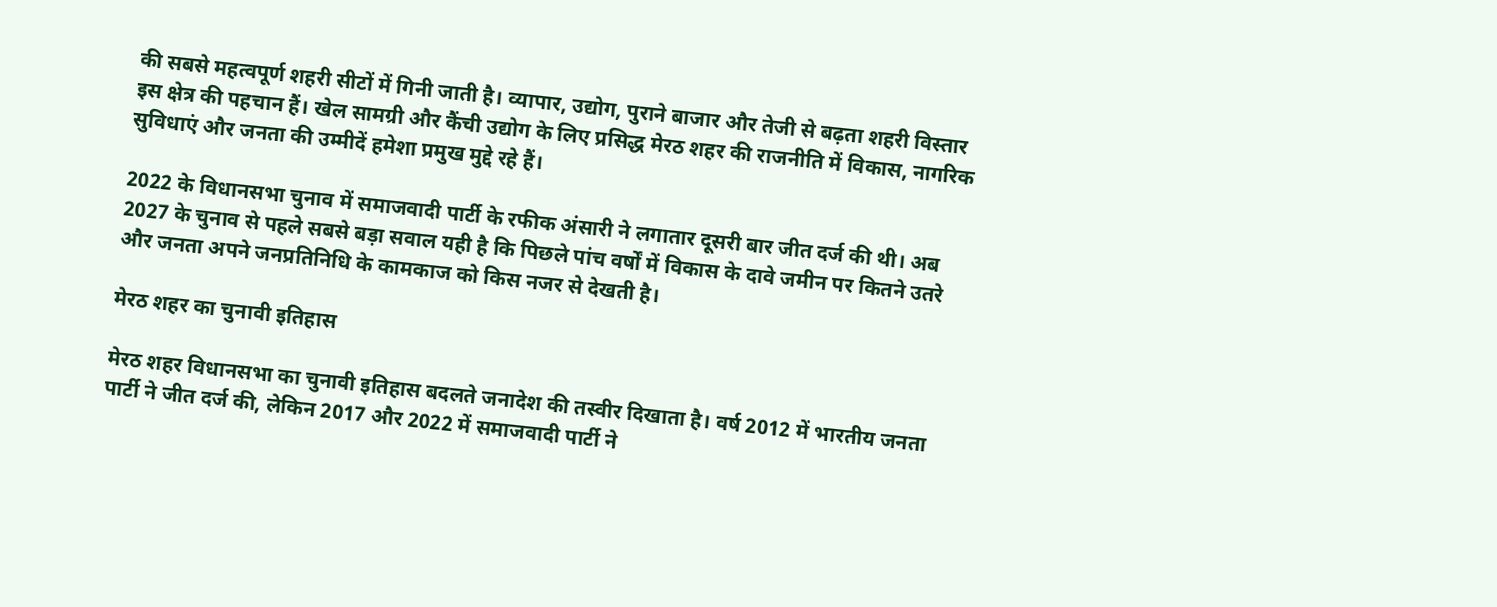की सबसे महत्वपूर्ण शहरी सीटों में गिनी जाती है। व्यापार, उद्योग, पुराने बाजार और तेजी से बढ़ता शहरी विस्तार इस क्षेत्र की पहचान हैं। खेल सामग्री और कैंची उद्योग के लिए प्रसिद्ध मेरठ शहर की राजनीति में विकास, नागरिक सुविधाएं और जनता की उम्मीदें हमेशा प्रमुख मुद्दे रहे हैं।

2022 के विधानसभा चुनाव में समाजवादी पार्टी के रफीक अंसारी ने लगातार दूसरी बार जीत दर्ज की थी। अब 2027 के चुनाव से पहले सबसे बड़ा सवाल यही है कि पिछले पांच वर्षों में विकास के दावे जमीन पर कितने उतरे और जनता अपने जनप्रतिनिधि के कामकाज को किस नजर से देखती है।

मेरठ शहर का चुनावी इतिहास

मेरठ शहर विधानसभा का चुनावी इतिहास बदलते जनादेश की तस्वीर दिखाता है। वर्ष 2012 में भारतीय जनता पार्टी ने जीत दर्ज की, लेकिन 2017 और 2022 में समाजवादी पार्टी ने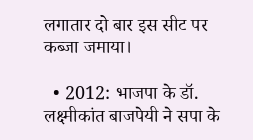लगातार दो बार इस सीट पर कब्जा जमाया।

  • 2012: भाजपा के डॉ. लक्ष्मीकांत बाजपेयी ने सपा के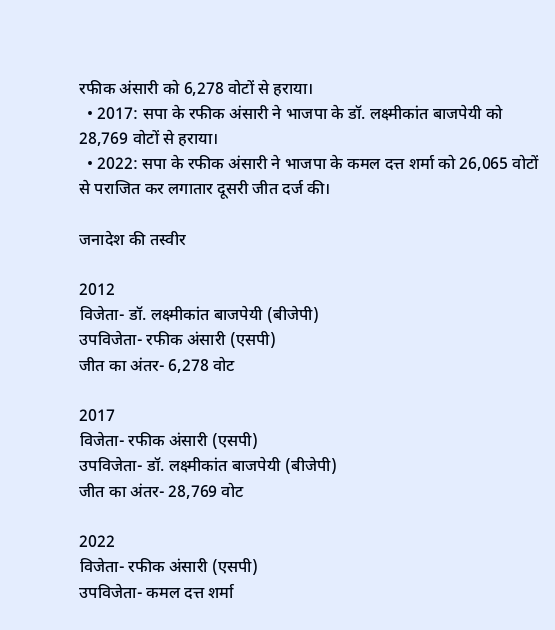रफीक अंसारी को 6,278 वोटों से हराया।
  • 2017: सपा के रफीक अंसारी ने भाजपा के डॉ. लक्ष्मीकांत बाजपेयी को 28,769 वोटों से हराया।
  • 2022: सपा के रफीक अंसारी ने भाजपा के कमल दत्त शर्मा को 26,065 वोटों से पराजित कर लगातार दूसरी जीत दर्ज की।

जनादेश की तस्वीर

2012
विजेता- डॉ. लक्ष्मीकांत बाजपेयी (बीजेपी)
उपविजेता- रफीक अंसारी (एसपी)
जीत का अंतर- 6,278 वोट

2017
विजेता- रफीक अंसारी (एसपी)
उपविजेता- डॉ. लक्ष्मीकांत बाजपेयी (बीजेपी)
जीत का अंतर- 28,769 वोट

2022
विजेता- रफीक अंसारी (एसपी)
उपविजेता- कमल दत्त शर्मा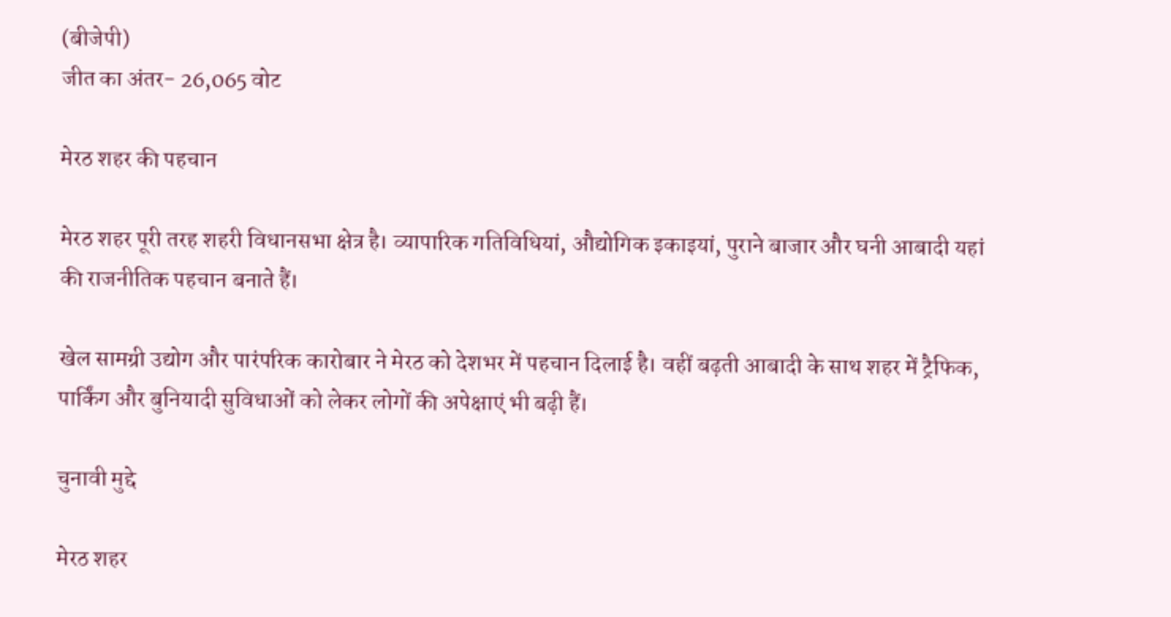(बीजेपी)
जीत का अंतर- 26,065 वोट

मेरठ शहर की पहचान

मेरठ शहर पूरी तरह शहरी विधानसभा क्षेत्र है। व्यापारिक गतिविधियां, औद्योगिक इकाइयां, पुराने बाजार और घनी आबादी यहां की राजनीतिक पहचान बनाते हैं।

खेल सामग्री उद्योग और पारंपरिक कारोबार ने मेरठ को देशभर में पहचान दिलाई है। वहीं बढ़ती आबादी के साथ शहर में ट्रैफिक, पार्किंग और बुनियादी सुविधाओं को लेकर लोगों की अपेक्षाएं भी बढ़ी हैं।

चुनावी मुद्दे

मेरठ शहर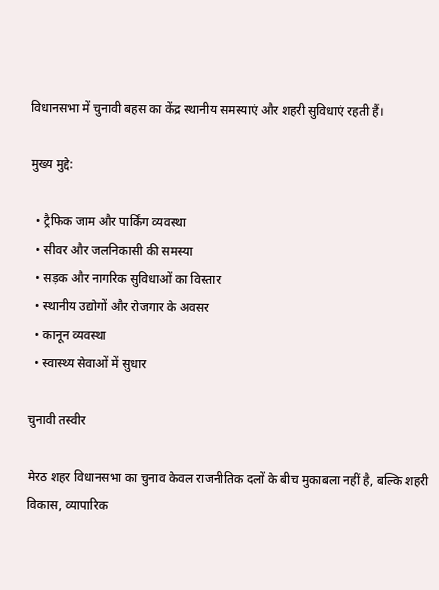विधानसभा में चुनावी बहस का केंद्र स्थानीय समस्याएं और शहरी सुविधाएं रहती हैं।

मुख्य मुद्दे:

  • ट्रैफिक जाम और पार्किंग व्यवस्था
  • सीवर और जलनिकासी की समस्या
  • सड़क और नागरिक सुविधाओं का विस्तार
  • स्थानीय उद्योगों और रोजगार के अवसर
  • कानून व्यवस्था
  • स्वास्थ्य सेवाओं में सुधार

चुनावी तस्वीर

मेरठ शहर विधानसभा का चुनाव केवल राजनीतिक दलों के बीच मुकाबला नहीं है, बल्कि शहरी विकास, व्यापारिक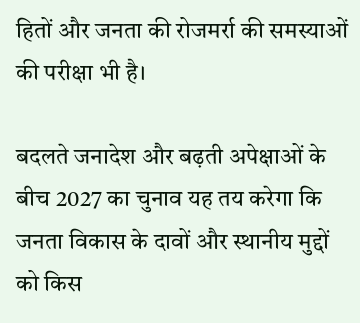हितों और जनता की रोजमर्रा की समस्याओं की परीक्षा भी है।

बदलते जनादेश और बढ़ती अपेक्षाओं के बीच 2027 का चुनाव यह तय करेगा कि जनता विकास के दावों और स्थानीय मुद्दों को किस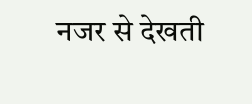नजर से देखती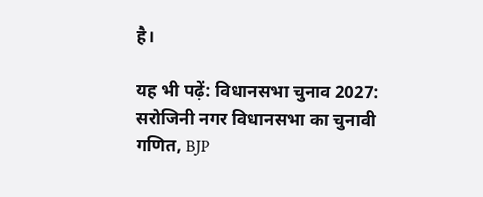है।

यह भी पढ़ें: विधानसभा चुनाव 2027: सरोजिनी नगर विधानसभा का चुनावी गणित, BJP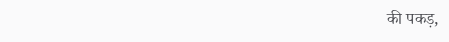की पकड़,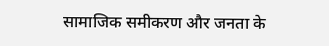सामाजिक समीकरण और जनता के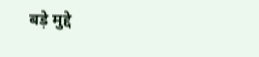बड़े मुद्दे